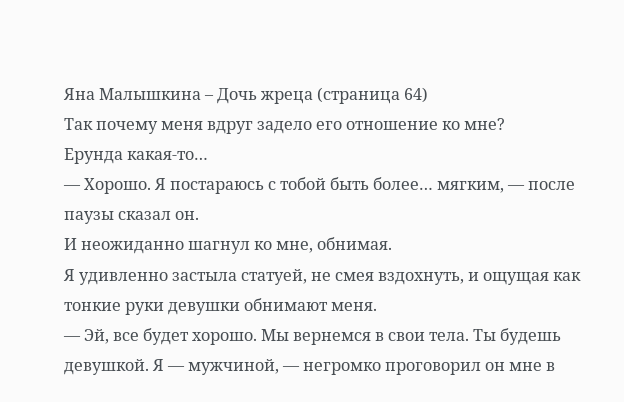Яна Малышкина – Дочь жреца (страница 64)
Так почему меня вдруг задело его отношение ко мне?
Ерунда какая-то…
— Хорошо. Я постараюсь с тобой быть более… мягким, — после паузы сказал он.
И неожиданно шагнул ко мне, обнимая.
Я удивленно застыла статуей, не смея вздохнуть, и ощущая как тонкие руки девушки обнимают меня.
— Эй, все будет хорошо. Мы вернемся в свои тела. Ты будешь девушкой. Я — мужчиной, — негромко проговорил он мне в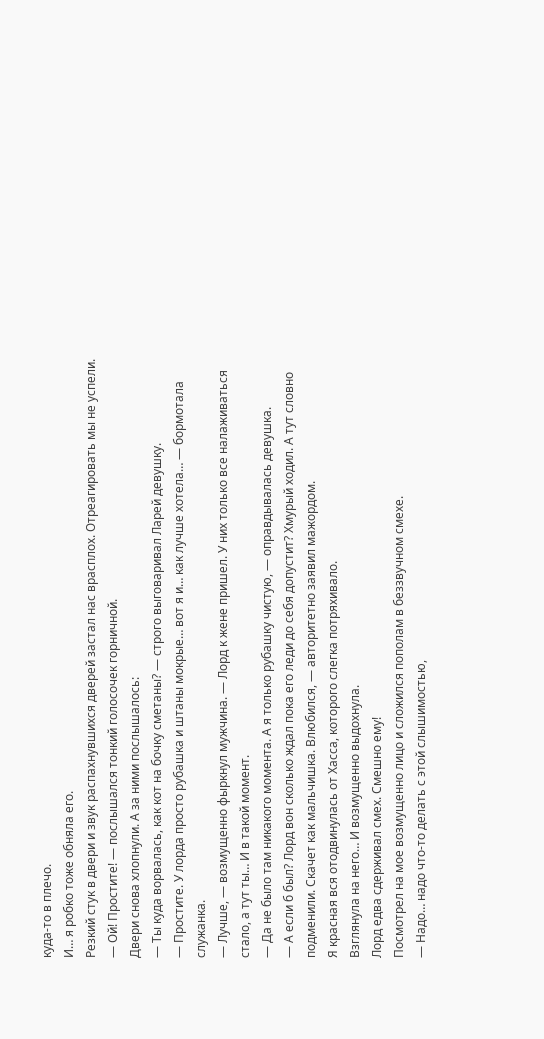куда-то в плечо.
И… я робко тоже обняла его.
Резкий стук в двери и звук распахнувшихся дверей застал нас врасплох. Отреагировать мы не успели.
— Ой! Простите! — послышался тонкий голосочек горничной.
Двери снова хлопнули. А за ними послышалось:
— Ты куда ворвалась, как кот на бочку сметаны? — строго выговаривал Ларей девушку.
— Простите. У лорда просто рубашка и штаны мокрые… вот я и… как лучше хотела… — бормотала служанка.
— Лучше, — возмущенно фыркнул мужчина. — Лорд к жене пришел. У них только все налаживаться стало, а тут ты… И в такой момент.
— Да не было там никакого момента. А я только рубашку чистую, — оправдывалась девушка.
— А если б был? Лорд вон сколько ждал пока его леди до себя допустит? Хмурый ходил. А тут словно подменили. Скачет как мальчишка. Влюбился, — авторитетно заявил мажордом.
Я красная вся отодвинулась от Хасса, которого слегка потряхивало.
Взглянула на него… И возмущенно выдохнула.
Лорд едва сдерживал смех. Смешно ему!
Посмотрел на мое возмущенно лицо и сложился пополам в беззвучном смехе.
— Надо… надо что-то делать с этой слышимостью,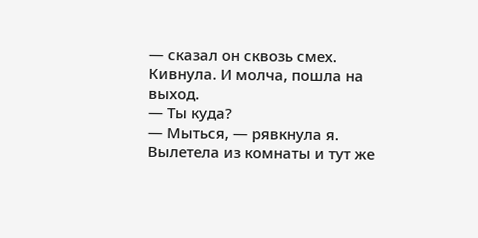— сказал он сквозь смех.
Кивнула. И молча, пошла на выход.
— Ты куда?
— Мыться, — рявкнула я.
Вылетела из комнаты и тут же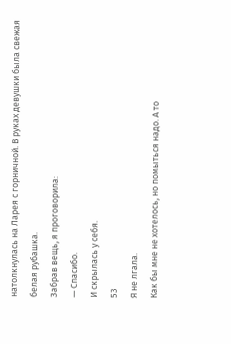натолкнулась на Ларея с горничной. В руках девушки была свежая белая рубашка.
Забрав вещь, я проговорила:
— Спасибо.
И скрылась у себя.
53
Я не лгала.
Как бы мне не хотелось, но помыться надо. А то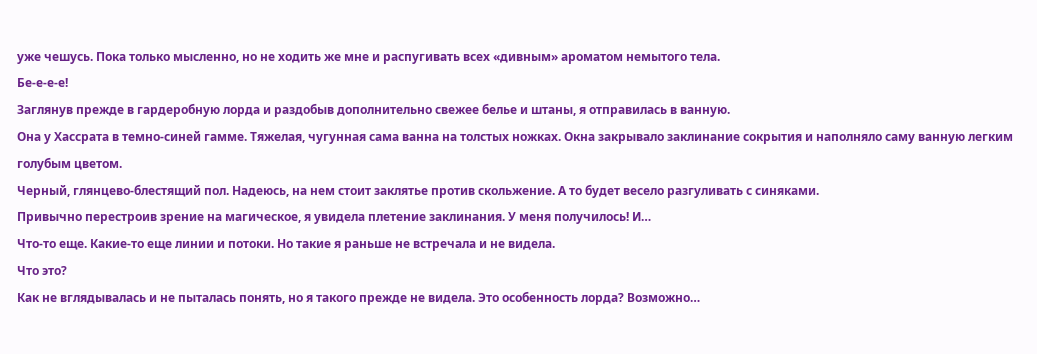уже чешусь. Пока только мысленно, но не ходить же мне и распугивать всех «дивным» ароматом немытого тела.
Бе-е-е-е!
Заглянув прежде в гардеробную лорда и раздобыв дополнительно свежее белье и штаны, я отправилась в ванную.
Она у Хассрата в темно-синей гамме. Тяжелая, чугунная сама ванна на толстых ножках. Окна закрывало заклинание сокрытия и наполняло саму ванную легким голубым цветом.
Черный, глянцево-блестящий пол. Надеюсь, на нем стоит заклятье против скольжение. А то будет весело разгуливать с синяками.
Привычно перестроив зрение на магическое, я увидела плетение заклинания. У меня получилось! И…
Что-то еще. Какие-то еще линии и потоки. Но такие я раньше не встречала и не видела.
Что это?
Как не вглядывалась и не пыталась понять, но я такого прежде не видела. Это особенность лорда? Возможно…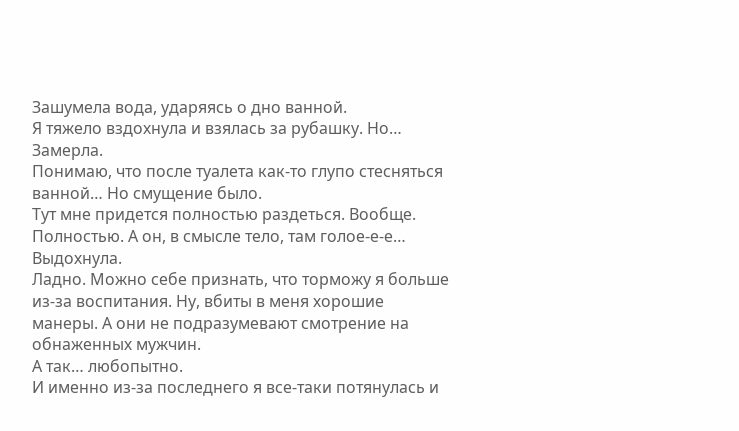Зашумела вода, ударяясь о дно ванной.
Я тяжело вздохнула и взялась за рубашку. Но…
Замерла.
Понимаю, что после туалета как-то глупо стесняться ванной… Но смущение было.
Тут мне придется полностью раздеться. Вообще. Полностью. А он, в смысле тело, там голое-е-е…
Выдохнула.
Ладно. Можно себе признать, что торможу я больше из-за воспитания. Ну, вбиты в меня хорошие манеры. А они не подразумевают смотрение на обнаженных мужчин.
А так… любопытно.
И именно из-за последнего я все-таки потянулась и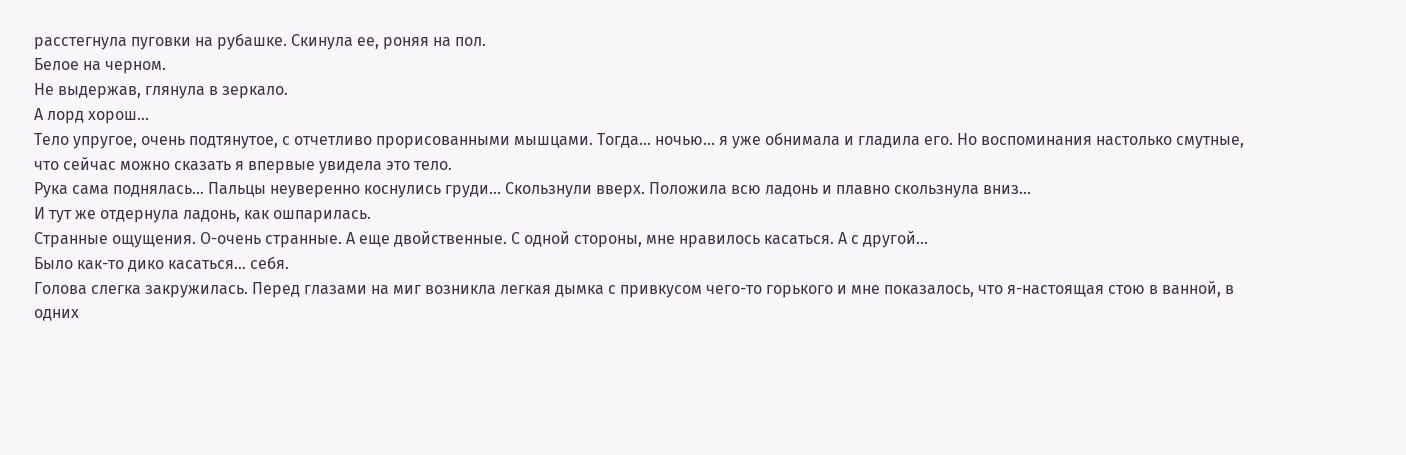расстегнула пуговки на рубашке. Скинула ее, роняя на пол.
Белое на черном.
Не выдержав, глянула в зеркало.
А лорд хорош…
Тело упругое, очень подтянутое, с отчетливо прорисованными мышцами. Тогда… ночью… я уже обнимала и гладила его. Но воспоминания настолько смутные, что сейчас можно сказать я впервые увидела это тело.
Рука сама поднялась… Пальцы неуверенно коснулись груди… Скользнули вверх. Положила всю ладонь и плавно скользнула вниз…
И тут же отдернула ладонь, как ошпарилась.
Странные ощущения. О-очень странные. А еще двойственные. С одной стороны, мне нравилось касаться. А с другой…
Было как-то дико касаться… себя.
Голова слегка закружилась. Перед глазами на миг возникла легкая дымка с привкусом чего-то горького и мне показалось, что я-настоящая стою в ванной, в одних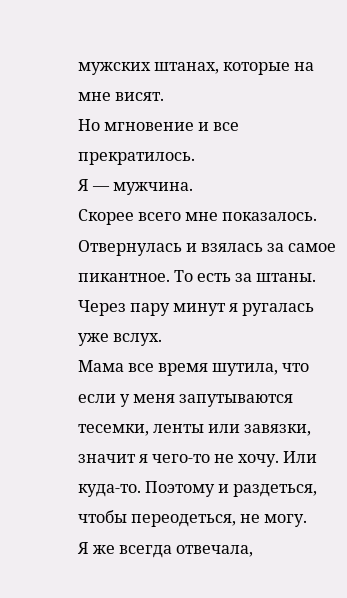мужских штанах, которые на мне висят.
Но мгновение и все прекратилось.
Я — мужчина.
Скорее всего мне показалось.
Отвернулась и взялась за самое пикантное. То есть за штаны.
Через пару минут я ругалась уже вслух.
Мама все время шутила, что если у меня запутываются тесемки, ленты или завязки, значит я чего-то не хочу. Или куда-то. Поэтому и раздеться, чтобы переодеться, не могу.
Я же всегда отвечала,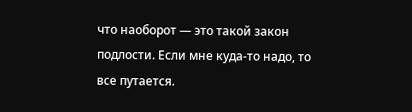что наоборот — это такой закон подлости. Если мне куда-то надо, то все путается.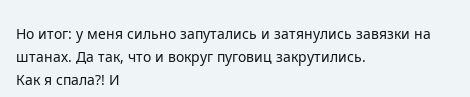Но итог: у меня сильно запутались и затянулись завязки на штанах. Да так, что и вокруг пуговиц закрутились.
Как я спала?! И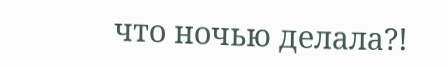что ночью делала?!